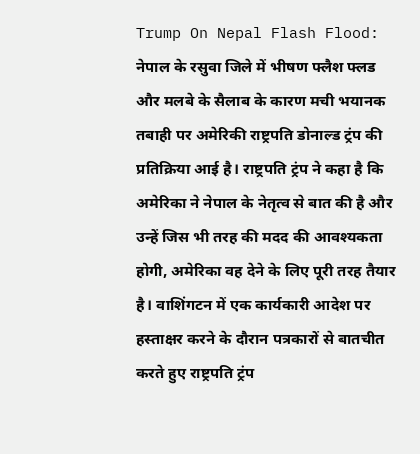Trump On Nepal Flash Flood: नेपाल के रसुवा जिले में भीषण फ्लैश फ्लड और मलबे के सैलाब के कारण मची भयानक तबाही पर अमेरिकी राष्ट्रपति डोनाल्ड ट्रंप की प्रतिक्रिया आई है। राष्ट्रपति ट्रंप ने कहा है कि अमेरिका ने नेपाल के नेतृत्व से बात की है और उन्हें जिस भी तरह की मदद की आवश्यकता होगी, अमेरिका वह देने के लिए पूरी तरह तैयार है। वाशिंगटन में एक कार्यकारी आदेश पर हस्ताक्षर करने के दौरान पत्रकारों से बातचीत करते हुए राष्ट्रपति ट्रंप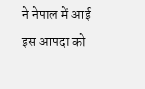ने नेपाल में आई इस आपदा को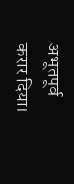अभूतपूर्व करार दिया।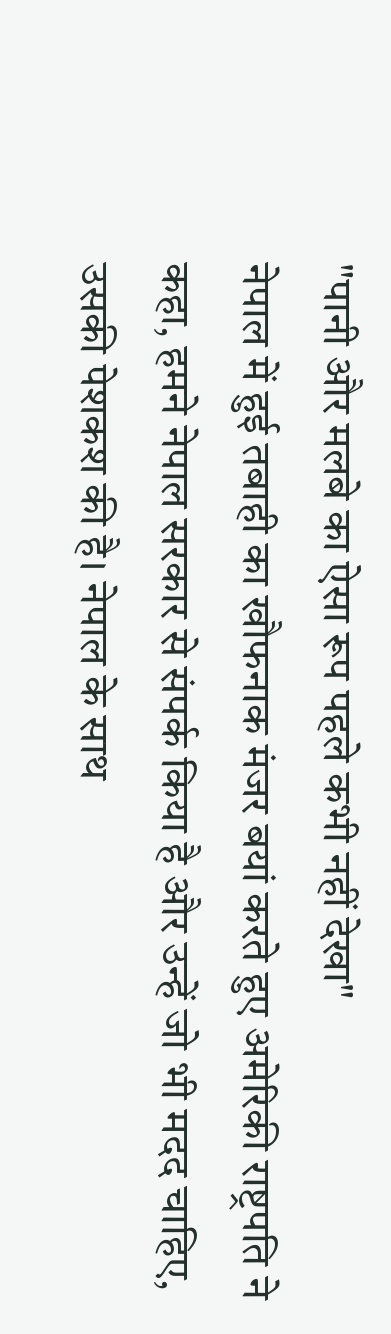"पानी और मलबे का ऐसा रूप पहले कभी नहीं देखा"
नेपाल में हुई तबाही का खौफनाक मंजर बयां करते हुए अमेरिकी राष्ट्रपति ने कहा, हमने नेपाल सरकार से संपर्क किया है और उन्हें जो भी मदद चाहिए, उसकी पेशकश की है। नेपाल के साथ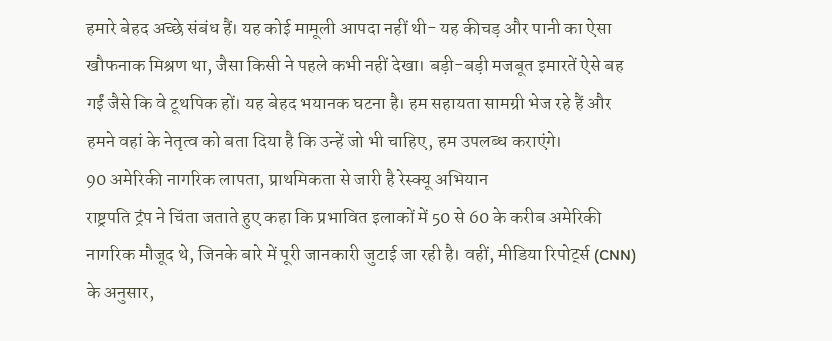हमारे बेहद अच्छे संबंध हैं। यह कोई मामूली आपदा नहीं थी- यह कीचड़ और पानी का ऐसा खौफनाक मिश्रण था, जैसा किसी ने पहले कभी नहीं देखा। बड़ी-बड़ी मजबूत इमारतें ऐसे बह गईं जैसे कि वे टूथपिक हों। यह बेहद भयानक घटना है। हम सहायता सामग्री भेज रहे हैं और हमने वहां के नेतृत्व को बता दिया है कि उन्हें जो भी चाहिए, हम उपलब्ध कराएंगे।
90 अमेरिकी नागरिक लापता, प्राथमिकता से जारी है रेस्क्यू अभियान
राष्ट्रपति ट्रंप ने चिंता जताते हुए कहा कि प्रभावित इलाकों में 50 से 60 के करीब अमेरिकी नागरिक मौजूद थे, जिनके बारे में पूरी जानकारी जुटाई जा रही है। वहीं, मीडिया रिपोर्ट्स (CNN) के अनुसार,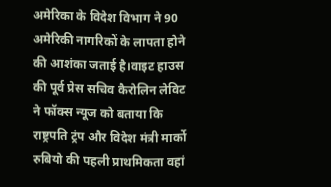अमेरिका के विदेश विभाग ने 90 अमेरिकी नागरिकों के लापता होने की आशंका जताई है।वाइट हाउस की पूर्व प्रेस सचिव कैरोलिन लेविट ने फॉक्स न्यूज को बताया कि राष्ट्रपति ट्रंप और विदेश मंत्री मार्को रुबियो की पहली प्राथमिकता वहां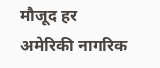मौजूद हर अमेरिकी नागरिक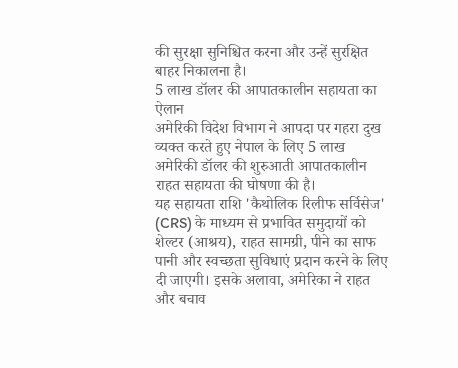की सुरक्षा सुनिश्चित करना और उन्हें सुरक्षित बाहर निकालना है।
5 लाख डॉलर की आपातकालीन सहायता का ऐलान
अमेरिकी विदेश विभाग ने आपदा पर गहरा दुख व्यक्त करते हुए नेपाल के लिए 5 लाख अमेरिकी डॉलर की शुरुआती आपातकालीन राहत सहायता की घोषणा की है।
यह सहायता राशि 'कैथोलिक रिलीफ सर्विसेज' (CRS) के माध्यम से प्रभावित समुदायों को शेल्टर (आश्रय), राहत सामग्री, पीने का साफ पानी और स्वच्छता सुविधाएं प्रदान करने के लिए दी जाएगी। इसके अलावा, अमेरिका ने राहत और बचाव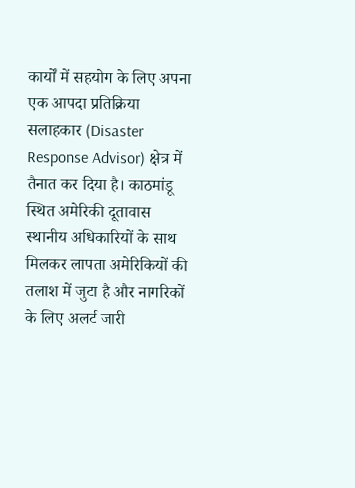कार्यों में सहयोग के लिए अपना एक आपदा प्रतिक्रिया सलाहकार (Disaster Response Advisor) क्षेत्र में तैनात कर दिया है। काठमांडू स्थित अमेरिकी दूतावास स्थानीय अधिकारियों के साथ मिलकर लापता अमेरिकियों की तलाश में जुटा है और नागरिकों के लिए अलर्ट जारी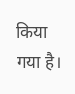किया गया है।